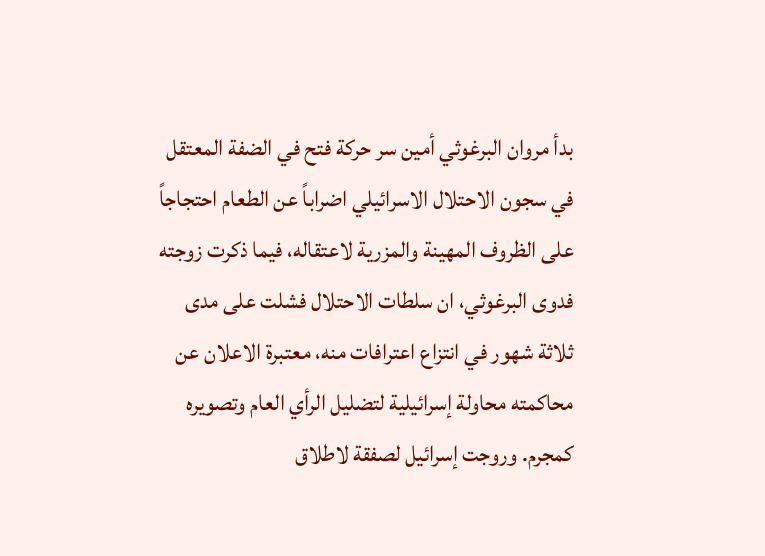بدأ مروان البرغوثي أمين سر حركة فتح في الضفة المعتقل في سجون الاحتلال الاسرائيلي اضراباً عن الطعام احتجاجاً على الظروف المهينة والمزرية لاعتقاله، فيما ذكرت زوجته فدوى البرغوثي، ان سلطات الاحتلال فشلت على مدى ثلاثة شهور في انتزاع اعترافات منه، معتبرة الاعلان عن محاكمته محاولة إسرائيلية لتضليل الرأي العام وتصويره كمجرم. وروجت إسرائيل لصفقة لاطلاق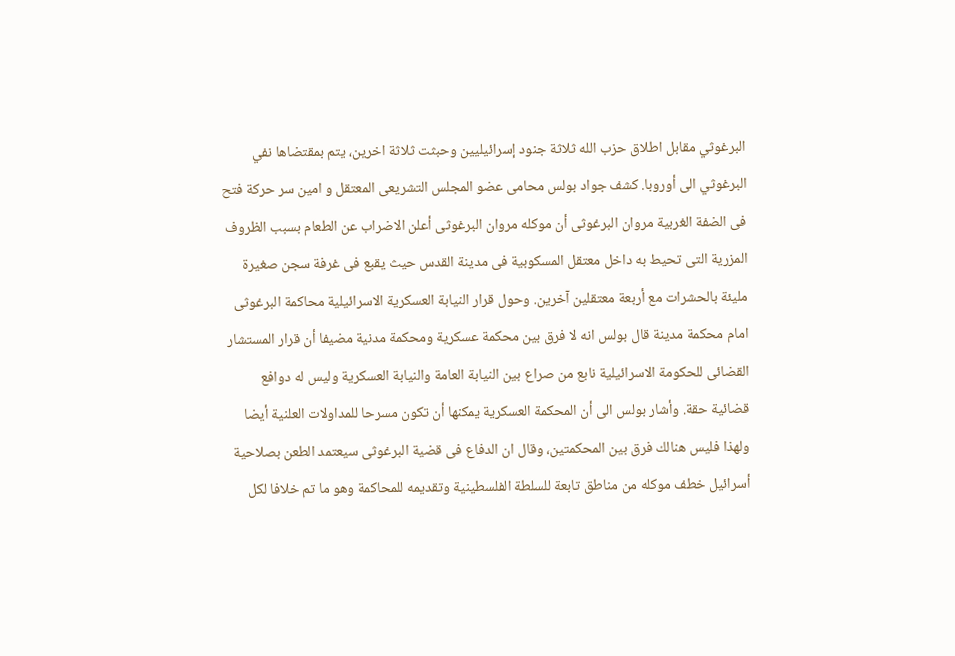البرغوثي مقابل اطلاق حزب الله ثلاثة جنود إسرائيليين وحبثت ثلاثة اخرين، يتم بمقتضاها نفي البرغوثي الى أوروبا. كشف جواد بولس محامى عضو المجلس التشريعى المعتقل و امين سر حركة فتح فى الضفة الغربية مروان البرغوثى أن موكله مروان البرغوثى أعلن الاضراب عن الطعام بسبب الظروف المزرية التى تحيط به داخل معتقل المسكوبية فى مدينة القدس حيث يقبع فى غرفة سجن صغيرة مليئة بالحشرات مع أربعة معتقلين آخرين. وحول قرار النيابة العسكرية الاسرائيلية محاكمة البرغوثى امام محكمة مدينة قال بولس انه لا فرق بين محكمة عسكرية ومحكمة مدنية مضيفا أن قرار المستشار القضائى للحكومة الاسرائيلية نابع من صراع بين النيابة العامة والنيابة العسكرية وليس له دوافع قضائية حقة. وأشار بولس الى أن المحكمة العسكرية يمكنها أن تكون مسرحا للمداولات العلنية أيضا ولهذا فليس هنالك فرق بين المحكمتين، وقال ان الدفاع فى قضية البرغوثى سيعتمد الطعن بصلاحية أسرائيل خطف موكله من مناطق تابعة للسلطة الفلسطينية وتقديمه للمحاكمة وهو ما تم خلافا لكل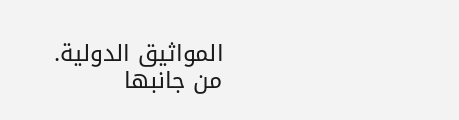المواثيق الدولية. من جانبها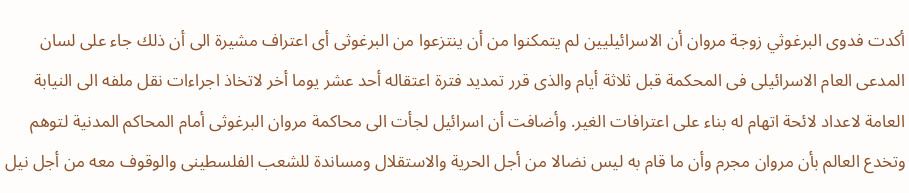أكدت فدوى البرغوثي زوجة مروان أن الاسرائيليين لم يتمكنوا من أن ينتزعوا من البرغوثى أى اعتراف مشيرة الى أن ذلك جاء على لسان المدعى العام الاسرائيلى فى المحكمة قبل ثلاثة أيام والذى قرر تمديد فترة اعتقاله أحد عشر يوما أخر لاتخاذ اجراءات نقل ملفه الى النيابة العامة لاعداد لائحة اتهام له بناء على اعترافات الغير. وأضافت أن اسرائيل لجأت الى محاكمة مروان البرغوثى أمام المحاكم المدنية لتوهم وتخدع العالم بأن مروان مجرم وأن ما قام به ليس نضالا من أجل الحرية والاستقلال ومساندة للشعب الفلسطينى والوقوف معه من أجل نيل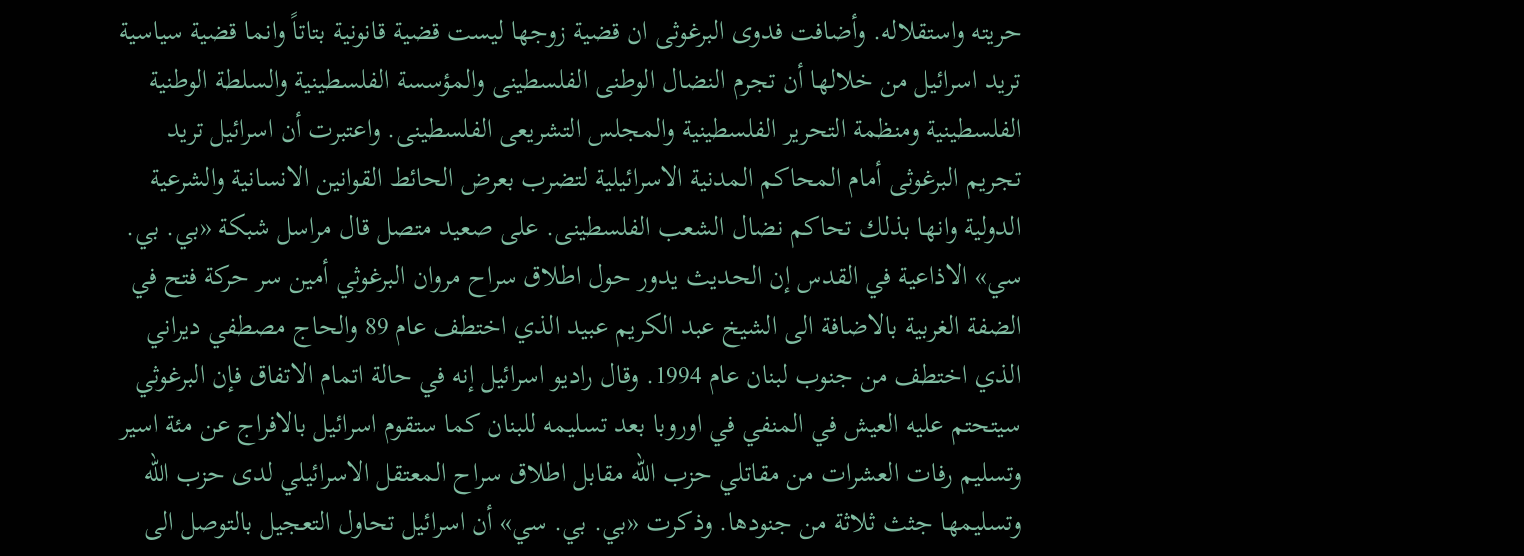حريته واستقلاله. وأضافت فدوى البرغوثى ان قضية زوجها ليست قضية قانونية بتاتاً وانما قضية سياسية تريد اسرائيل من خلالها أن تجرم النضال الوطنى الفلسطينى والمؤسسة الفلسطينية والسلطة الوطنية الفلسطينية ومنظمة التحرير الفلسطينية والمجلس التشريعى الفلسطينى. واعتبرت أن اسرائيل تريد تجريم البرغوثى أمام المحاكم المدنية الاسرائيلية لتضرب بعرض الحائط القوانين الانسانية والشرعية الدولية وانها بذلك تحاكم نضال الشعب الفلسطينى. على صعيد متصل قال مراسل شبكة «بي. بي. سي» الاذاعية في القدس إن الحديث يدور حول اطلاق سراح مروان البرغوثي أمين سر حركة فتح في الضفة الغربية بالاضافة الى الشيخ عبد الكريم عبيد الذي اختطف عام 89 والحاج مصطفي ديراني الذي اختطف من جنوب لبنان عام 1994. وقال راديو اسرائيل إنه في حالة اتمام الاتفاق فإن البرغوثي سيتحتم عليه العيش في المنفي في اوروبا بعد تسليمه للبنان كما ستقوم اسرائيل بالافراج عن مئة اسير وتسليم رفات العشرات من مقاتلي حزب الله مقابل اطلاق سراح المعتقل الاسرائيلي لدى حزب الله وتسليمها جثث ثلاثة من جنودها. وذكرت «بي. بي. سي» أن اسرائيل تحاول التعجيل بالتوصل الى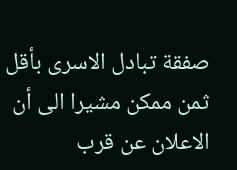صفقة تبادل الاسرى بأقل ثمن ممكن مشيرا الى أن الاعلان عن قرب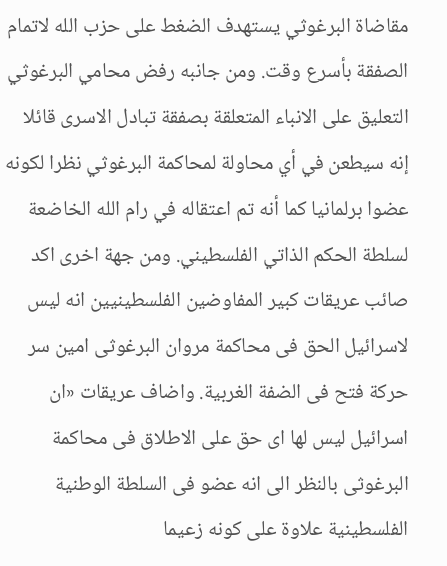مقاضاة البرغوثي يستهدف الضغط على حزب الله لاتمام الصفقة بأسرع وقت. ومن جانبه رفض محامي البرغوثي التعليق على الانباء المتعلقة بصفقة تبادل الاسرى قائلا إنه سيطعن في أي محاولة لمحاكمة البرغوثي نظرا لكونه عضوا برلمانيا كما أنه تم اعتقاله في رام الله الخاضعة لسلطة الحكم الذاتي الفلسطيني. ومن جهة اخرى اكد صائب عريقات كبير المفاوضين الفلسطينيين انه ليس لاسرائيل الحق فى محاكمة مروان البرغوثى امين سر حركة فتح فى الضفة الغربية. واضاف عريقات «ان اسرائيل ليس لها اى حق على الاطلاق فى محاكمة البرغوثى بالنظر الى انه عضو فى السلطة الوطنية الفلسطينية علاوة على كونه زعيما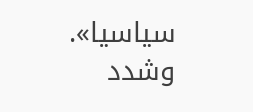سياسيا». وشدد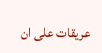عريقات على ان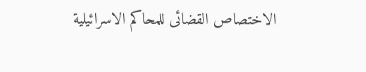الاختصاص القضائى للمحاكم الاسرائيلية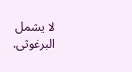لا يشمل البرغوثى.